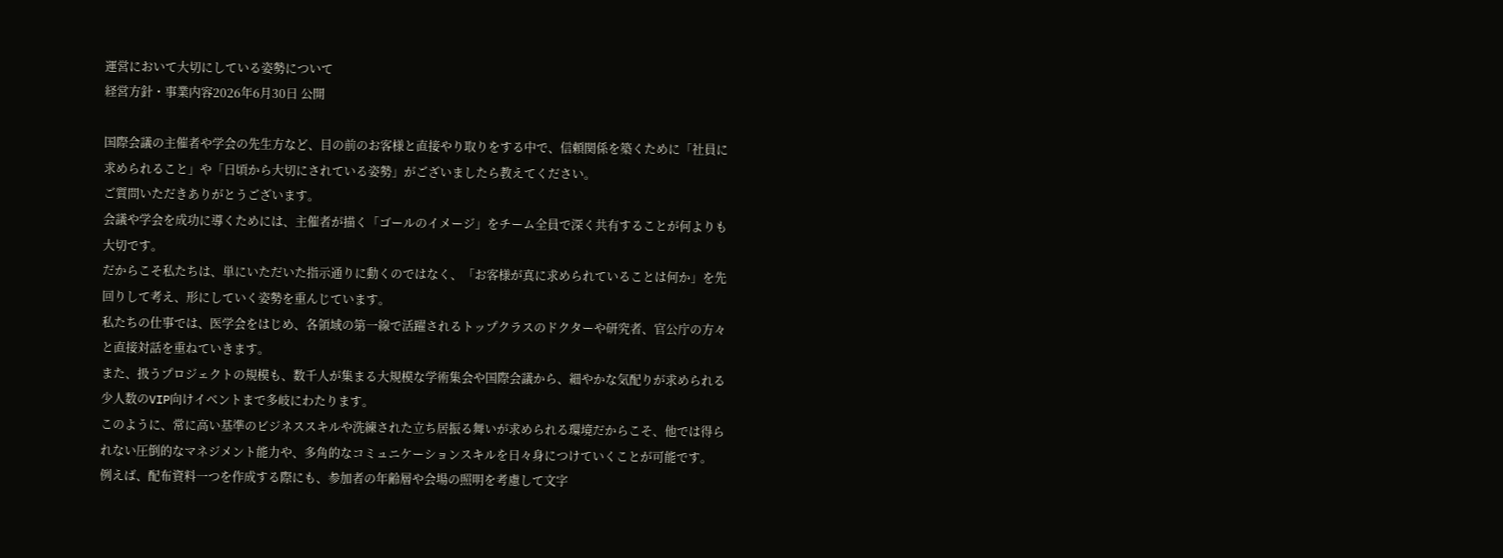運営において大切にしている姿勢について
経営方針・事業内容2026年6月30日 公開

国際会議の主催者や学会の先生方など、目の前のお客様と直接やり取りをする中で、信頼関係を築くために「社員に求められること」や「日頃から大切にされている姿勢」がございましたら教えてください。
ご質問いただきありがとうございます。
会議や学会を成功に導くためには、主催者が描く「ゴールのイメージ」をチーム全員で深く共有することが何よりも大切です。
だからこそ私たちは、単にいただいた指示通りに動くのではなく、「お客様が真に求められていることは何か」を先回りして考え、形にしていく姿勢を重んじています。
私たちの仕事では、医学会をはじめ、各領域の第一線で活躍されるトップクラスのドクターや研究者、官公庁の方々と直接対話を重ねていきます。
また、扱うプロジェクトの規模も、数千人が集まる大規模な学術集会や国際会議から、細やかな気配りが求められる少人数のVIP向けイベントまで多岐にわたります。
このように、常に高い基準のビジネススキルや洗練された立ち居振る舞いが求められる環境だからこそ、他では得られない圧倒的なマネジメント能力や、多角的なコミュニケーションスキルを日々身につけていくことが可能です。
例えば、配布資料一つを作成する際にも、参加者の年齢層や会場の照明を考慮して文字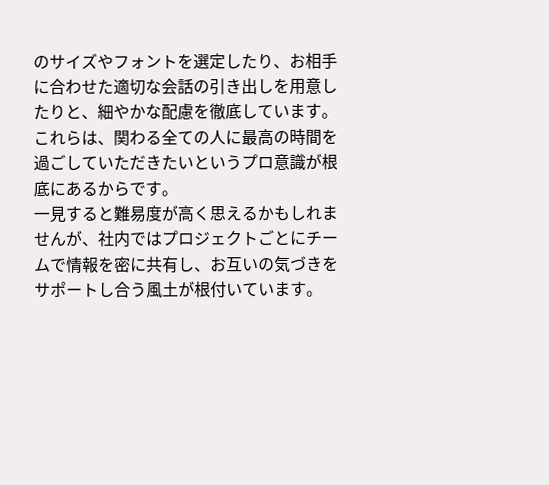のサイズやフォントを選定したり、お相手に合わせた適切な会話の引き出しを用意したりと、細やかな配慮を徹底しています。
これらは、関わる全ての人に最高の時間を過ごしていただきたいというプロ意識が根底にあるからです。
一見すると難易度が高く思えるかもしれませんが、社内ではプロジェクトごとにチームで情報を密に共有し、お互いの気づきをサポートし合う風土が根付いています。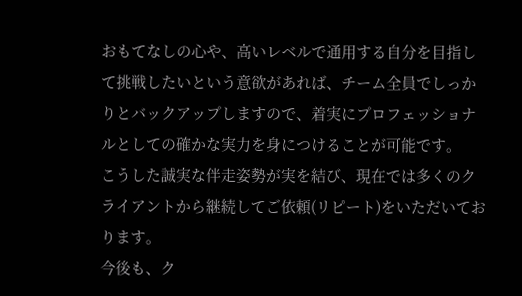おもてなしの心や、高いレベルで通用する自分を目指して挑戦したいという意欲があれば、チーム全員でしっかりとバックアップしますので、着実にプロフェッショナルとしての確かな実力を身につけることが可能です。
こうした誠実な伴走姿勢が実を結び、現在では多くのクライアントから継続してご依頼(リピート)をいただいております。
今後も、ク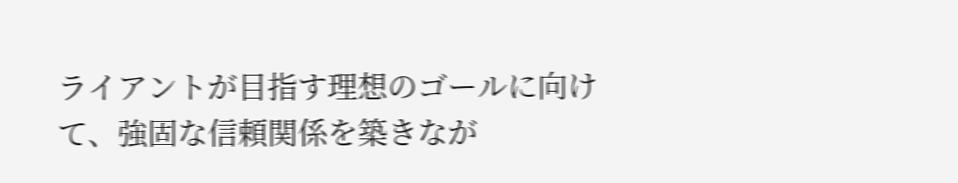ライアントが目指す理想のゴールに向けて、強固な信頼関係を築きなが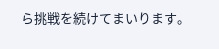ら挑戦を続けてまいります。